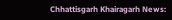Chhattisgarh Khairagarh News: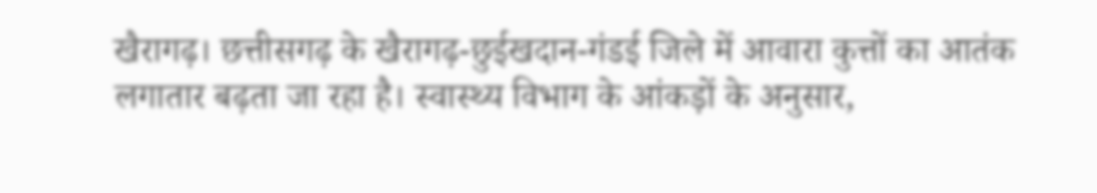खैरागढ़। छत्तीसगढ़ के खैरागढ़-छुईखदान-गंडई जिले में आवारा कुत्तों का आतंक लगातार बढ़ता जा रहा है। स्वास्थ्य विभाग के आंकड़ों के अनुसार,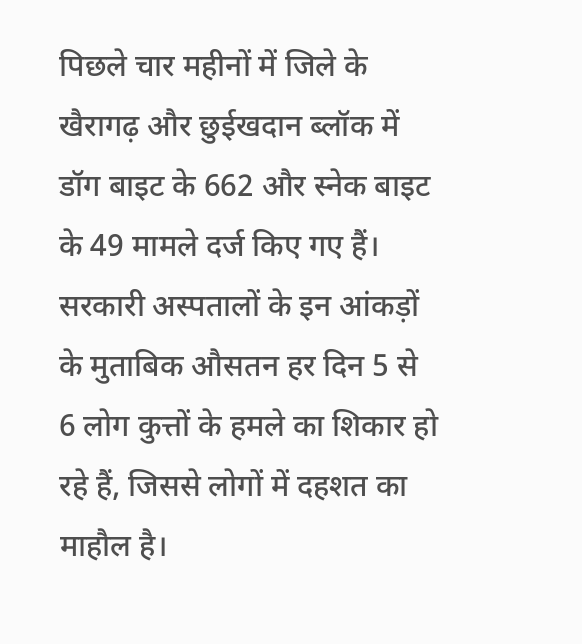पिछले चार महीनों में जिले के खैरागढ़ और छुईखदान ब्लॉक में डॉग बाइट के 662 और स्नेक बाइट के 49 मामले दर्ज किए गए हैं। सरकारी अस्पतालों के इन आंकड़ों के मुताबिक औसतन हर दिन 5 से 6 लोग कुत्तों के हमले का शिकार हो रहे हैं, जिससे लोगों में दहशत का माहौल है।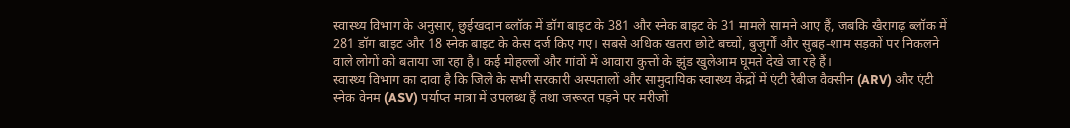स्वास्थ्य विभाग के अनुसार, छुईखदान ब्लॉक में डॉग बाइट के 381 और स्नेक बाइट के 31 मामले सामने आए हैं, जबकि खैरागढ़ ब्लॉक में 281 डॉग बाइट और 18 स्नेक बाइट के केस दर्ज किए गए। सबसे अधिक खतरा छोटे बच्चों, बुजुर्गों और सुबह-शाम सड़कों पर निकलने वाले लोगों को बताया जा रहा है। कई मोहल्लों और गांवों में आवारा कुत्तों के झुंड खुलेआम घूमते देखे जा रहे हैं।
स्वास्थ्य विभाग का दावा है कि जिले के सभी सरकारी अस्पतालों और सामुदायिक स्वास्थ्य केंद्रों में एंटी रैबीज वैक्सीन (ARV) और एंटी स्नेक वेनम (ASV) पर्याप्त मात्रा में उपलब्ध हैं तथा जरूरत पड़ने पर मरीजों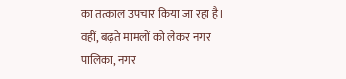का तत्काल उपचार किया जा रहा है। वहीं, बढ़ते मामलों को लेकर नगर पालिका, नगर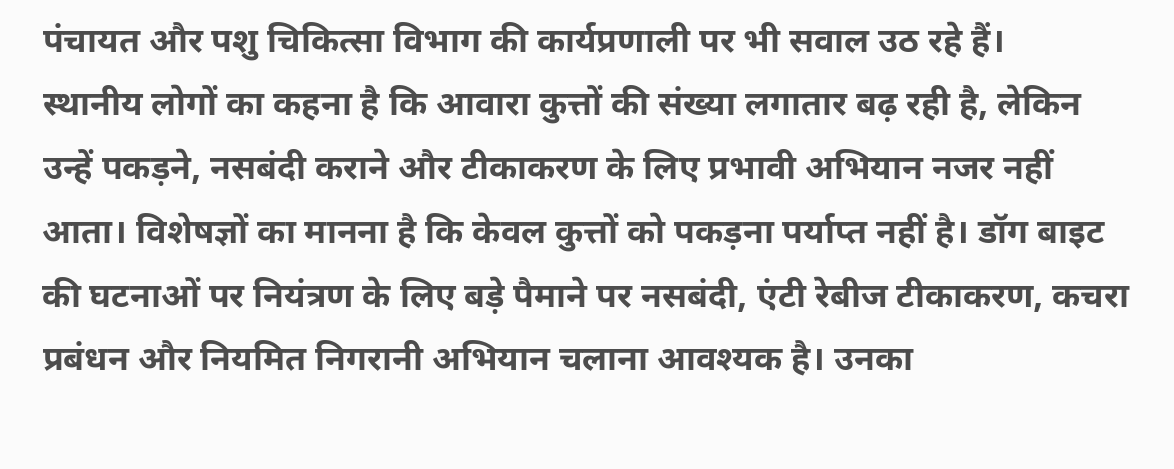पंचायत और पशु चिकित्सा विभाग की कार्यप्रणाली पर भी सवाल उठ रहे हैं।
स्थानीय लोगों का कहना है कि आवारा कुत्तों की संख्या लगातार बढ़ रही है, लेकिन उन्हें पकड़ने, नसबंदी कराने और टीकाकरण के लिए प्रभावी अभियान नजर नहीं आता। विशेषज्ञों का मानना है कि केवल कुत्तों को पकड़ना पर्याप्त नहीं है। डॉग बाइट की घटनाओं पर नियंत्रण के लिए बड़े पैमाने पर नसबंदी, एंटी रेबीज टीकाकरण, कचरा प्रबंधन और नियमित निगरानी अभियान चलाना आवश्यक है। उनका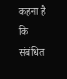कहना है कि संबंधित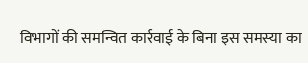विभागों की समन्वित कार्रवाई के बिना इस समस्या का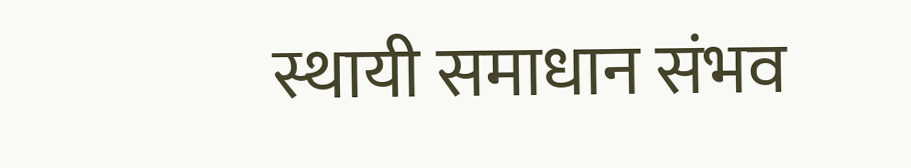स्थायी समाधान संभव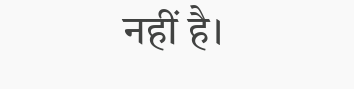नहीं है।